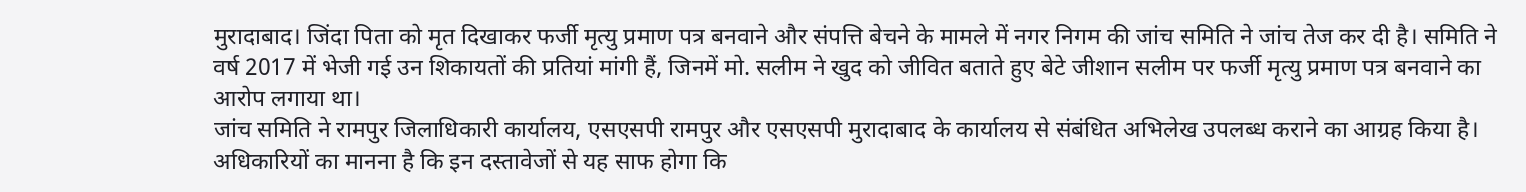मुरादाबाद। जिंदा पिता को मृत दिखाकर फर्जी मृत्यु प्रमाण पत्र बनवाने और संपत्ति बेचने के मामले में नगर निगम की जांच समिति ने जांच तेज कर दी है। समिति ने वर्ष 2017 में भेजी गई उन शिकायतों की प्रतियां मांगी हैं, जिनमें मो. सलीम ने खुद को जीवित बताते हुए बेटे जीशान सलीम पर फर्जी मृत्यु प्रमाण पत्र बनवाने का आरोप लगाया था।
जांच समिति ने रामपुर जिलाधिकारी कार्यालय, एसएसपी रामपुर और एसएसपी मुरादाबाद के कार्यालय से संबंधित अभिलेख उपलब्ध कराने का आग्रह किया है। अधिकारियों का मानना है कि इन दस्तावेजों से यह साफ होगा कि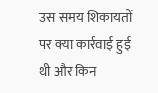उस समय शिकायतों पर क्या कार्रवाई हुई थी और किन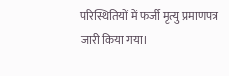परिस्थितियों में फर्जी मृत्यु प्रमाणपत्र जारी किया गया।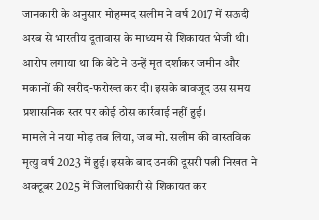जानकारी के अनुसार मोहम्मद सलीम ने वर्ष 2017 में सऊदी अरब से भारतीय दूतावास के माध्यम से शिकायत भेजी थी। आरोप लगाया था कि बेटे ने उन्हें मृत दर्शाकर जमीन और मकानों की खरीद-फरोख्त कर दी। इसके बावजूद उस समय प्रशासनिक स्तर पर कोई ठोस कार्रवाई नहीं हुई।
मामले ने नया मोड़ तब लिया, जब मो. सलीम की वास्तविक मृत्यु वर्ष 2023 में हुई। इसके बाद उनकी दूसरी पत्नी निखत ने अक्टूबर 2025 में जिलाधिकारी से शिकायत कर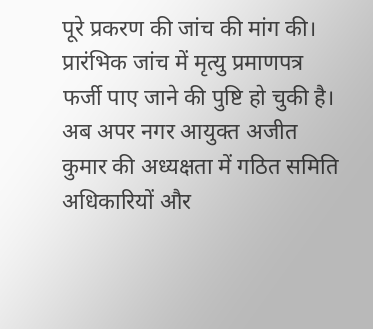पूरे प्रकरण की जांच की मांग की। प्रारंभिक जांच में मृत्यु प्रमाणपत्र फर्जी पाए जाने की पुष्टि हो चुकी है। अब अपर नगर आयुक्त अजीत कुमार की अध्यक्षता में गठित समिति अधिकारियों और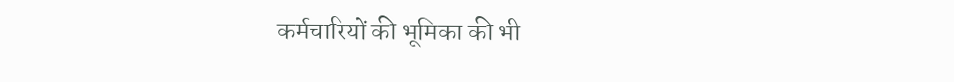कर्मचारियों की भूमिका की भी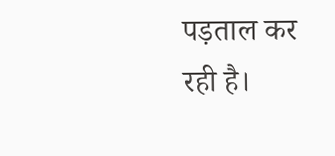पड़ताल कर रही है।